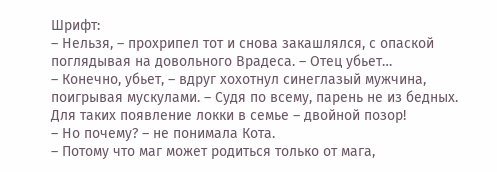Шрифт:
– Нельзя, – прохрипел тот и снова закашлялся, с опаской поглядывая на довольного Врадеса. – Отец убьет…
– Конечно, убьет, – вдруг хохотнул синеглазый мужчина, поигрывая мускулами. – Судя по всему, парень не из бедных. Для таких появление локки в семье – двойной позор!
– Но почему? – не понимала Кота.
– Потому что маг может родиться только от мага,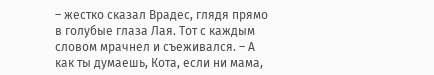– жестко сказал Врадес, глядя прямо в голубые глаза Лая. Тот с каждым словом мрачнел и съеживался. – А как ты думаешь, Кота, если ни мама,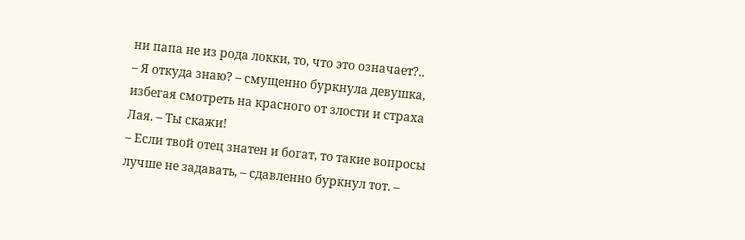ни папа не из рода локки, то, что это означает?..
– Я откуда знаю? – смущенно буркнула девушка, избегая смотреть на красного от злости и страха Лая. – Ты скажи!
– Если твой отец знатен и богат, то такие вопросы лучше не задавать, – сдавленно буркнул тот. –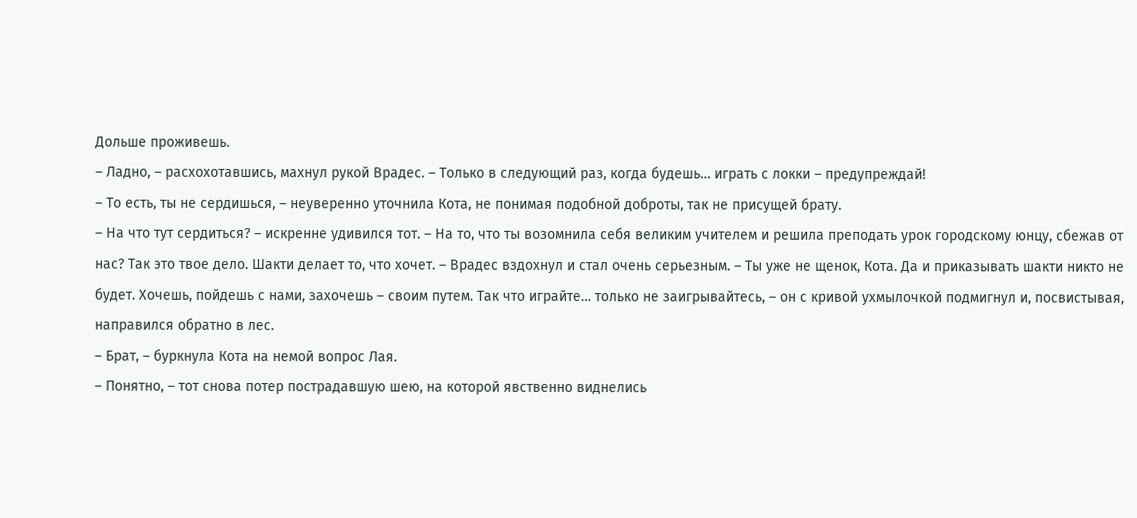Дольше проживешь.
– Ладно, – расхохотавшись, махнул рукой Врадес. – Только в следующий раз, когда будешь… играть с локки – предупреждай!
– То есть, ты не сердишься, – неуверенно уточнила Кота, не понимая подобной доброты, так не присущей брату.
– На что тут сердиться? – искренне удивился тот. – На то, что ты возомнила себя великим учителем и решила преподать урок городскому юнцу, сбежав от нас? Так это твое дело. Шакти делает то, что хочет. – Врадес вздохнул и стал очень серьезным. – Ты уже не щенок, Кота. Да и приказывать шакти никто не будет. Хочешь, пойдешь с нами, захочешь – своим путем. Так что играйте… только не заигрывайтесь, – он с кривой ухмылочкой подмигнул и, посвистывая, направился обратно в лес.
– Брат, – буркнула Кота на немой вопрос Лая.
– Понятно, – тот снова потер пострадавшую шею, на которой явственно виднелись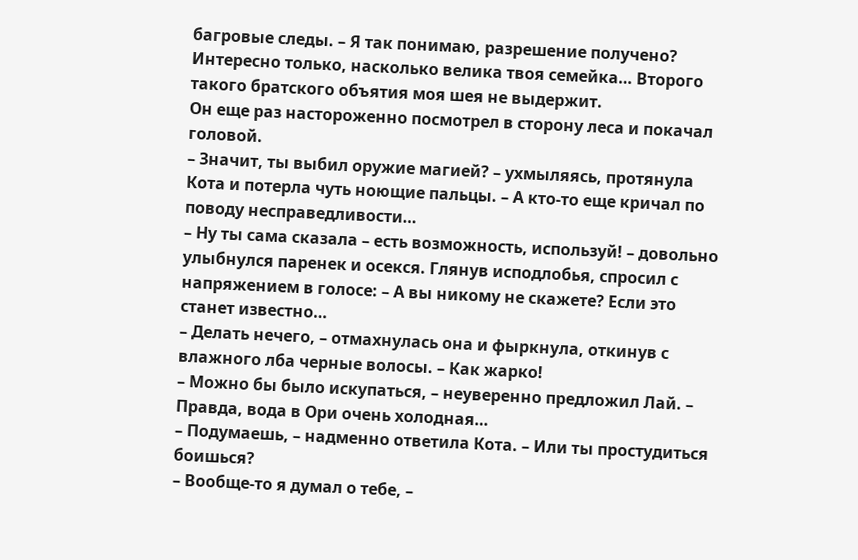багровые следы. – Я так понимаю, разрешение получено? Интересно только, насколько велика твоя семейка… Второго такого братского объятия моя шея не выдержит.
Он еще раз настороженно посмотрел в сторону леса и покачал головой.
– Значит, ты выбил оружие магией? – ухмыляясь, протянула Кота и потерла чуть ноющие пальцы. – А кто-то еще кричал по поводу несправедливости…
– Ну ты сама сказала – есть возможность, используй! – довольно улыбнулся паренек и осекся. Глянув исподлобья, спросил с напряжением в голосе: – А вы никому не скажете? Если это станет известно…
– Делать нечего, – отмахнулась она и фыркнула, откинув с влажного лба черные волосы. – Как жарко!
– Можно бы было искупаться, – неуверенно предложил Лай. – Правда, вода в Ори очень холодная…
– Подумаешь, – надменно ответила Кота. – Или ты простудиться боишься?
– Вообще-то я думал о тебе, –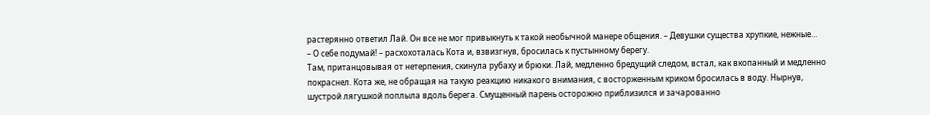растерянно ответил Лай. Он все не мог привыкнуть к такой необычной манере общения. – Девушки существа хрупкие, нежные…
– О себе подумай! – расхохоталась Кота и, взвизгнув, бросилась к пустынному берегу.
Там, пританцовывая от нетерпения, скинула рубаху и брюки. Лай, медленно бредущий следом, встал, как вкопанный и медленно покраснел. Кота же, не обращая на такую реакцию никакого внимания, с восторженным криком бросилась в воду. Нырнув, шустрой лягушкой поплыла вдоль берега. Смущенный парень осторожно приблизился и зачарованно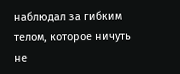наблюдал за гибким телом, которое ничуть не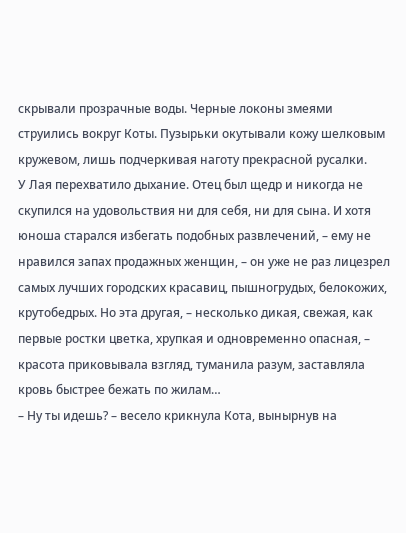скрывали прозрачные воды. Черные локоны змеями струились вокруг Коты. Пузырьки окутывали кожу шелковым кружевом, лишь подчеркивая наготу прекрасной русалки.
У Лая перехватило дыхание. Отец был щедр и никогда не скупился на удовольствия ни для себя, ни для сына. И хотя юноша старался избегать подобных развлечений, – ему не нравился запах продажных женщин, – он уже не раз лицезрел самых лучших городских красавиц, пышногрудых, белокожих, крутобедрых. Но эта другая, – несколько дикая, свежая, как первые ростки цветка, хрупкая и одновременно опасная, – красота приковывала взгляд, туманила разум, заставляла кровь быстрее бежать по жилам…
– Ну ты идешь? – весело крикнула Кота, вынырнув на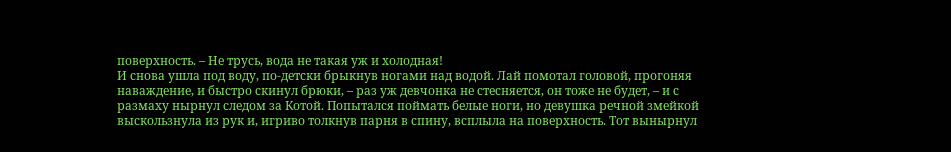поверхность. – Не трусь, вода не такая уж и холодная!
И снова ушла под воду, по-детски брыкнув ногами над водой. Лай помотал головой, прогоняя наваждение, и быстро скинул брюки, – раз уж девчонка не стесняется, он тоже не будет, – и с размаху нырнул следом за Котой. Попытался поймать белые ноги, но девушка речной змейкой выскользнула из рук и, игриво толкнув парня в спину, всплыла на поверхность. Тот вынырнул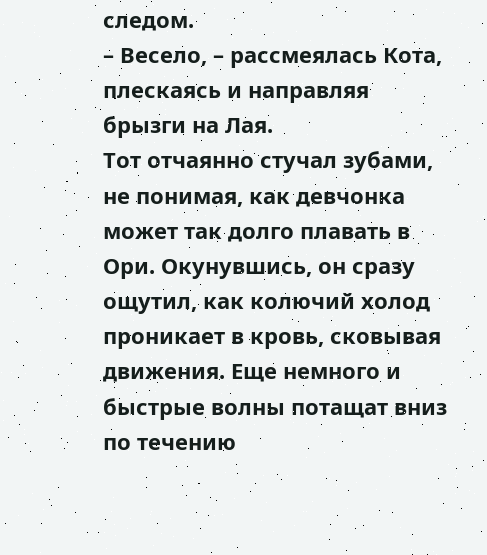следом.
– Весело, – рассмеялась Кота, плескаясь и направляя брызги на Лая.
Тот отчаянно стучал зубами, не понимая, как девчонка может так долго плавать в Ори. Окунувшись, он сразу ощутил, как колючий холод проникает в кровь, сковывая движения. Еще немного и быстрые волны потащат вниз по течению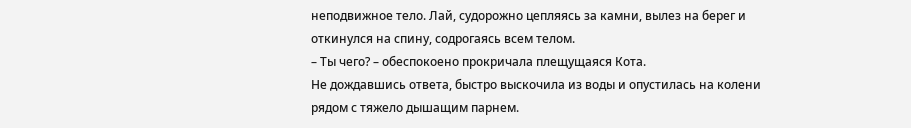неподвижное тело. Лай, судорожно цепляясь за камни, вылез на берег и откинулся на спину, содрогаясь всем телом.
– Ты чего? – обеспокоено прокричала плещущаяся Кота.
Не дождавшись ответа, быстро выскочила из воды и опустилась на колени рядом с тяжело дышащим парнем.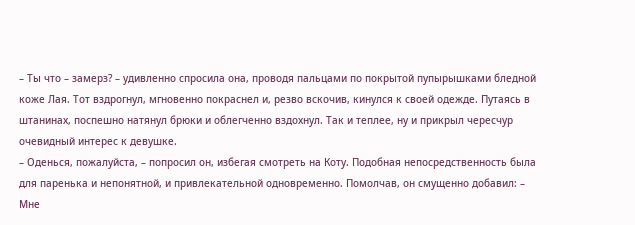– Ты что – замерз? – удивленно спросила она, проводя пальцами по покрытой пупырышками бледной коже Лая. Тот вздрогнул, мгновенно покраснел и, резво вскочив, кинулся к своей одежде. Путаясь в штанинах, поспешно натянул брюки и облегченно вздохнул. Так и теплее, ну и прикрыл чересчур очевидный интерес к девушке.
– Оденься, пожалуйста, – попросил он, избегая смотреть на Коту. Подобная непосредственность была для паренька и непонятной, и привлекательной одновременно. Помолчав, он смущенно добавил: – Мне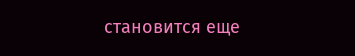становится еще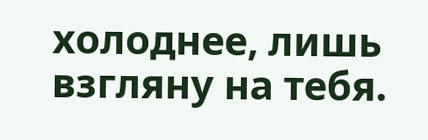холоднее, лишь взгляну на тебя.